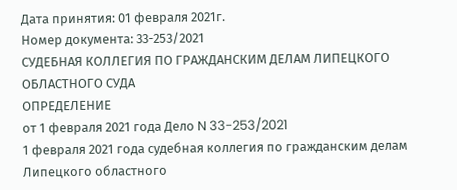Дата принятия: 01 февраля 2021г.
Номер документа: 33-253/2021
СУДЕБНАЯ КОЛЛЕГИЯ ПО ГРАЖДАНСКИМ ДЕЛАМ ЛИПЕЦКОГО ОБЛАСТНОГО СУДА
ОПРЕДЕЛЕНИЕ
от 1 февраля 2021 года Дело N 33-253/2021
1 февраля 2021 года судебная коллегия по гражданским делам Липецкого областного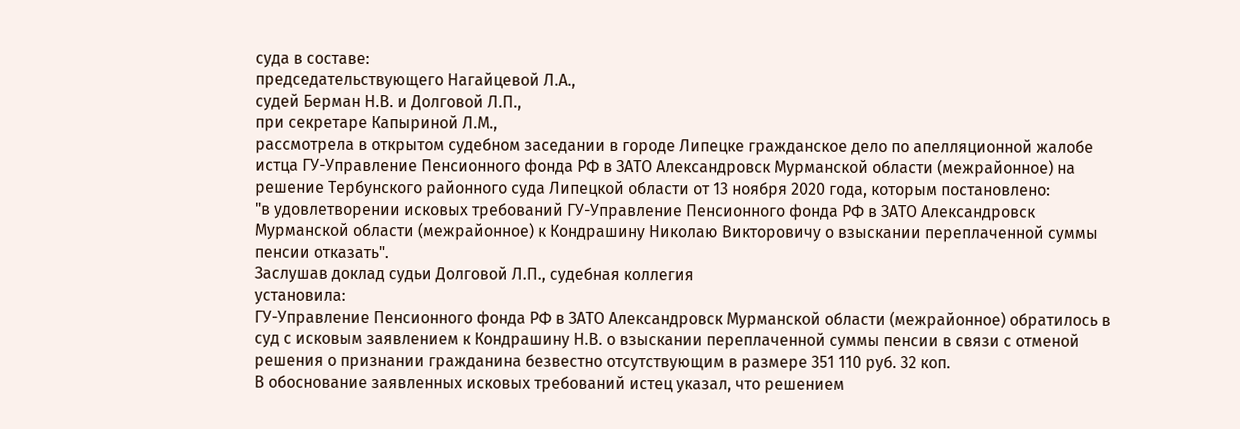суда в составе:
председательствующего Нагайцевой Л.А.,
судей Берман Н.В. и Долговой Л.П.,
при секретаре Капыриной Л.М.,
рассмотрела в открытом судебном заседании в городе Липецке гражданское дело по апелляционной жалобе истца ГУ-Управление Пенсионного фонда РФ в ЗАТО Александровск Мурманской области (межрайонное) на решение Тербунского районного суда Липецкой области от 13 ноября 2020 года, которым постановлено:
"в удовлетворении исковых требований ГУ-Управление Пенсионного фонда РФ в ЗАТО Александровск Мурманской области (межрайонное) к Кондрашину Николаю Викторовичу о взыскании переплаченной суммы пенсии отказать".
Заслушав доклад судьи Долговой Л.П., судебная коллегия
установила:
ГУ-Управление Пенсионного фонда РФ в ЗАТО Александровск Мурманской области (межрайонное) обратилось в суд с исковым заявлением к Кондрашину Н.В. о взыскании переплаченной суммы пенсии в связи с отменой решения о признании гражданина безвестно отсутствующим в размере 351 110 руб. 32 коп.
В обоснование заявленных исковых требований истец указал, что решением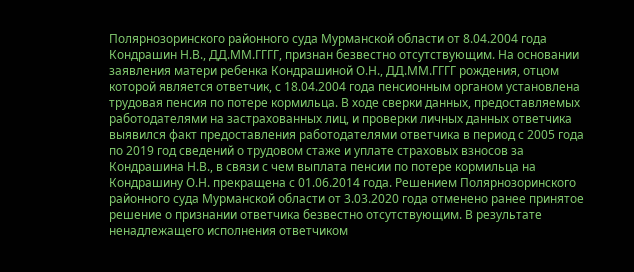Полярнозоринского районного суда Мурманской области от 8.04.2004 года Кондрашин Н.В., ДД.ММ.ГГГГ, признан безвестно отсутствующим. На основании заявления матери ребенка Кондрашиной О.Н., ДД.ММ.ГГГГ рождения, отцом которой является ответчик, с 18.04.2004 года пенсионным органом установлена трудовая пенсия по потере кормильца. В ходе сверки данных, предоставляемых работодателями на застрахованных лиц, и проверки личных данных ответчика выявился факт предоставления работодателями ответчика в период с 2005 года по 2019 год сведений о трудовом стаже и уплате страховых взносов за Кондрашина Н.В., в связи с чем выплата пенсии по потере кормильца на Кондрашину О.Н. прекращена с 01.06.2014 года. Решением Полярнозоринского районного суда Мурманской области от 3.03.2020 года отменено ранее принятое решение о признании ответчика безвестно отсутствующим. В результате ненадлежащего исполнения ответчиком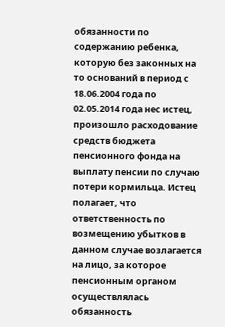обязанности по содержанию ребенка, которую без законных на то оснований в период с 18.06.2004 года по 02.05.2014 года нес истец, произошло расходование средств бюджета пенсионного фонда на выплату пенсии по случаю потери кормильца. Истец полагает, что ответственность по возмещению убытков в данном случае возлагается на лицо, за которое пенсионным органом осуществлялась обязанность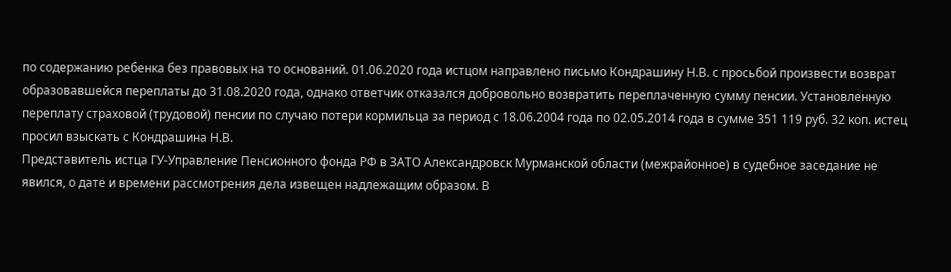по содержанию ребенка без правовых на то оснований. 01.06.2020 года истцом направлено письмо Кондрашину Н.В. с просьбой произвести возврат образовавшейся переплаты до 31.08.2020 года, однако ответчик отказался добровольно возвратить переплаченную сумму пенсии. Установленную переплату страховой (трудовой) пенсии по случаю потери кормильца за период с 18.06.2004 года по 02.05.2014 года в сумме 351 119 руб. 32 коп. истец просил взыскать с Кондрашина Н.В.
Представитель истца ГУ-Управление Пенсионного фонда РФ в ЗАТО Александровск Мурманской области (межрайонное) в судебное заседание не явился, о дате и времени рассмотрения дела извещен надлежащим образом. В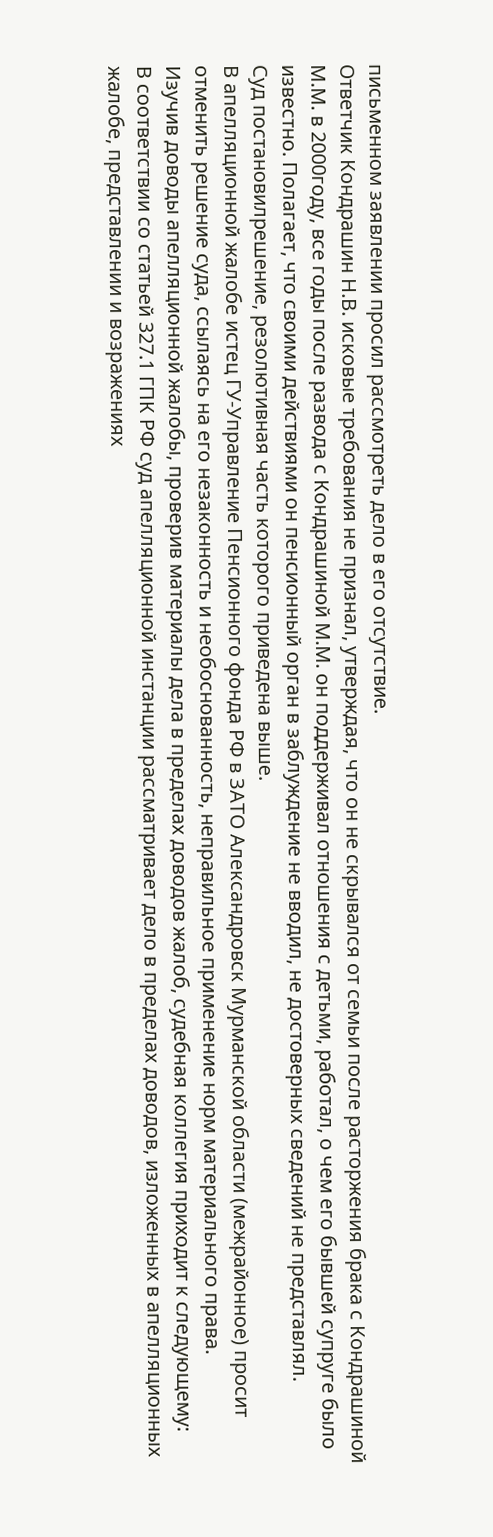письменном заявлении просил рассмотреть дело в его отсутствие.
Ответчик Кондрашин Н.В. исковые требования не признал, утверждая, что он не скрывался от семьи после расторжения брака с Кондрашиной М.М. в 2000году, все годы после развода с Кондрашиной М.М. он поддерживал отношения с детьми, работал, о чем его бывшей супруге было известно. Полагает, что своими действиями он пенсионный орган в заблуждение не вводил, не достоверных сведений не представлял.
Суд постановилрешение, резолютивная часть которого приведена выше.
В апелляционной жалобе истец ГУ-Управление Пенсионного фонда РФ в ЗАТО Александровск Мурманской области (межрайонное) просит отменить решение суда, ссылаясь на его незаконность и необоснованность, неправильное применение норм материального права.
Изучив доводы апелляционной жалобы, проверив материалы дела в пределах доводов жалоб, судебная коллегия приходит к следующему:
В соответствии со статьей 327.1 ГПК РФ суд апелляционной инстанции рассматривает дело в пределах доводов, изложенных в апелляционных жалобе, представлении и возражениях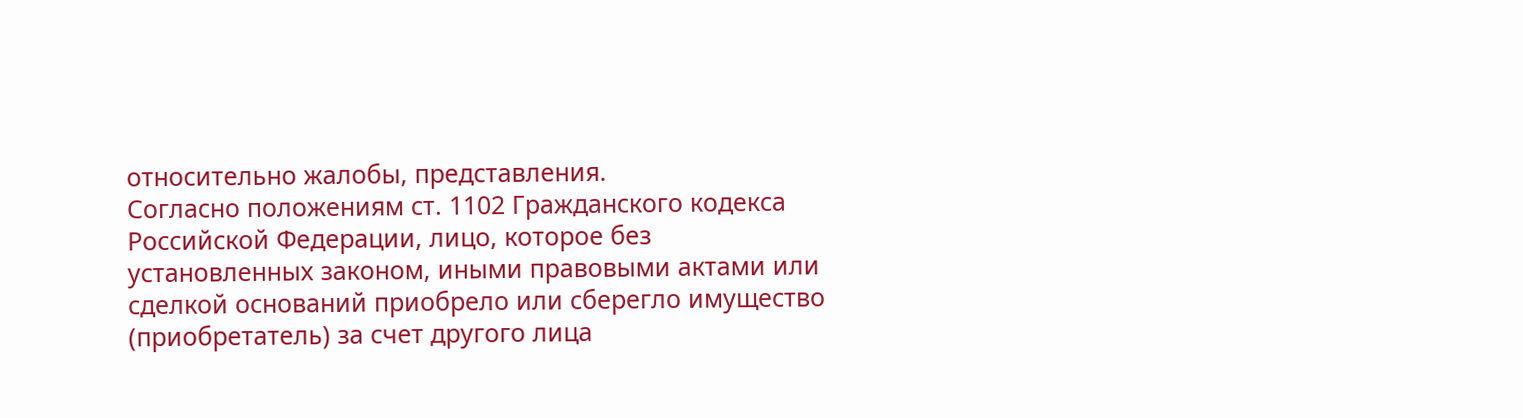относительно жалобы, представления.
Согласно положениям ст. 1102 Гражданского кодекса Российской Федерации, лицо, которое без установленных законом, иными правовыми актами или сделкой оснований приобрело или сберегло имущество (приобретатель) за счет другого лица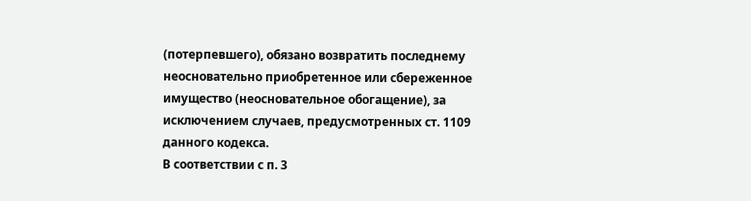(потерпевшего), обязано возвратить последнему неосновательно приобретенное или сбереженное имущество (неосновательное обогащение), за исключением случаев, предусмотренных ст. 1109 данного кодекса.
В соответствии с п. 3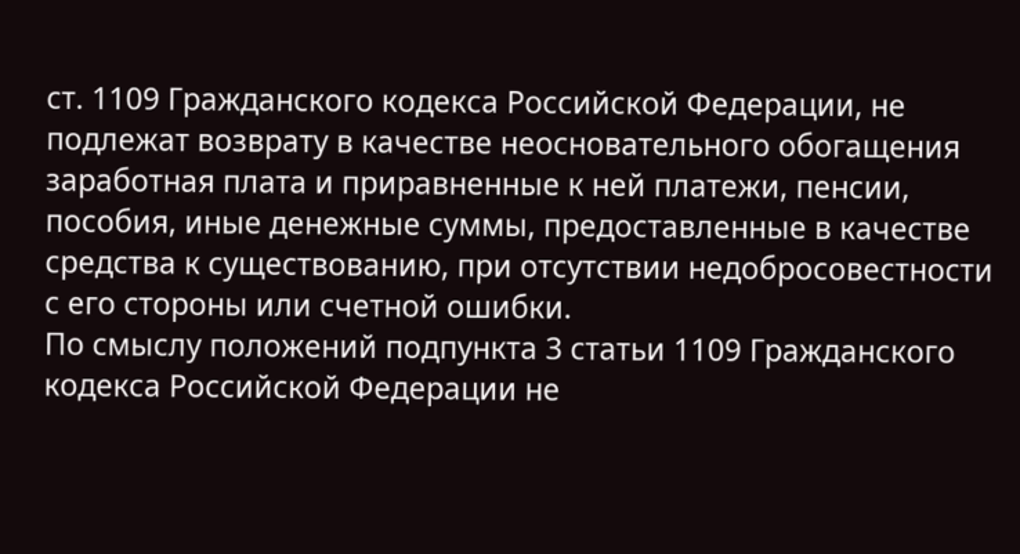ст. 1109 Гражданского кодекса Российской Федерации, не подлежат возврату в качестве неосновательного обогащения заработная плата и приравненные к ней платежи, пенсии, пособия, иные денежные суммы, предоставленные в качестве средства к существованию, при отсутствии недобросовестности с его стороны или счетной ошибки.
По смыслу положений подпункта 3 статьи 1109 Гражданского кодекса Российской Федерации не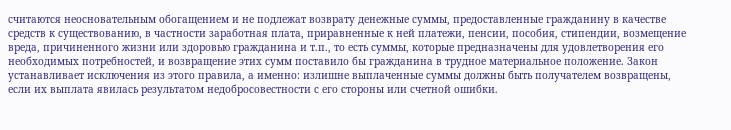считаются неосновательным обогащением и не подлежат возврату денежные суммы, предоставленные гражданину в качестве средств к существованию, в частности заработная плата, приравненные к ней платежи, пенсии, пособия, стипендии, возмещение вреда, причиненного жизни или здоровью гражданина и т.п., то есть суммы, которые предназначены для удовлетворения его необходимых потребностей, и возвращение этих сумм поставило бы гражданина в трудное материальное положение. Закон устанавливает исключения из этого правила, а именно: излишне выплаченные суммы должны быть получателем возвращены, если их выплата явилась результатом недобросовестности с его стороны или счетной ошибки.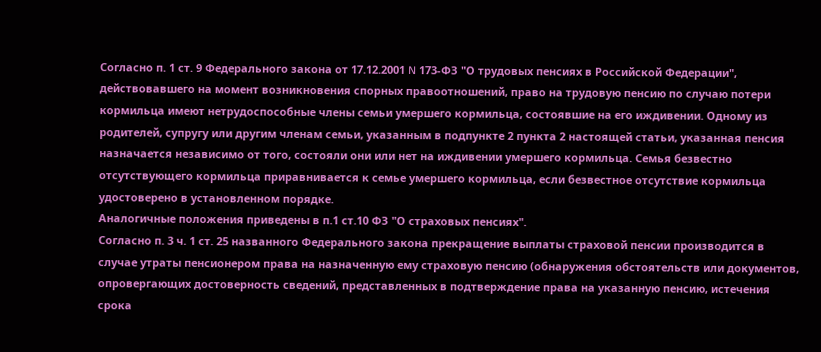Согласно п. 1 ст. 9 Федерального закона от 17.12.2001 N 173-ФЗ "О трудовых пенсиях в Российской Федерации", действовавшего на момент возникновения спорных правоотношений, право на трудовую пенсию по случаю потери кормильца имеют нетрудоспособные члены семьи умершего кормильца, состоявшие на его иждивении. Одному из родителей, супругу или другим членам семьи, указанным в подпункте 2 пункта 2 настоящей статьи, указанная пенсия назначается независимо от того, состояли они или нет на иждивении умершего кормильца. Семья безвестно отсутствующего кормильца приравнивается к семье умершего кормильца, если безвестное отсутствие кормильца удостоверено в установленном порядке.
Аналогичные положения приведены в п.1 ст.10 ФЗ "О страховых пенсиях".
Согласно п. 3 ч. 1 ст. 25 названного Федерального закона прекращение выплаты страховой пенсии производится в случае утраты пенсионером права на назначенную ему страховую пенсию (обнаружения обстоятельств или документов, опровергающих достоверность сведений, представленных в подтверждение права на указанную пенсию, истечения срока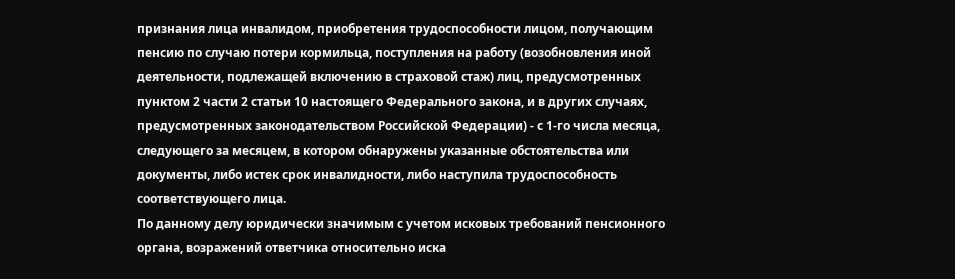признания лица инвалидом, приобретения трудоспособности лицом, получающим пенсию по случаю потери кормильца, поступления на работу (возобновления иной деятельности, подлежащей включению в страховой стаж) лиц, предусмотренных пунктом 2 части 2 статьи 10 настоящего Федерального закона, и в других случаях, предусмотренных законодательством Российской Федерации) - с 1-го числа месяца, следующего за месяцем, в котором обнаружены указанные обстоятельства или документы, либо истек срок инвалидности, либо наступила трудоспособность соответствующего лица.
По данному делу юридически значимым с учетом исковых требований пенсионного органа, возражений ответчика относительно иска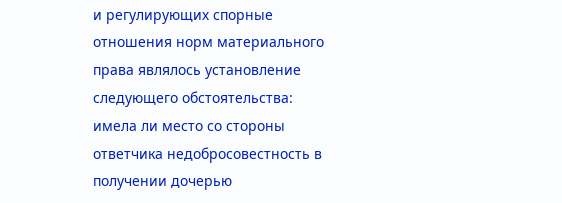и регулирующих спорные отношения норм материального права являлось установление следующего обстоятельства: имела ли место со стороны ответчика недобросовестность в получении дочерью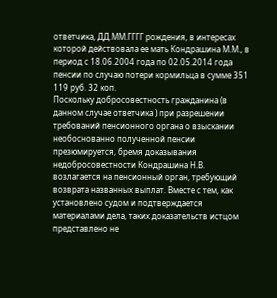ответчика, ДД.ММ.ГГГГ рождения, в интересах которой действовала ее мать Кондрашина М.М., в период с 18.06.2004 года по 02.05.2014 года пенсии по случаю потери кормильца в сумме 351 119 руб. 32 коп.
Поскольку добросовестность гражданина (в данном случае ответчика ) при разрешении требований пенсионного органа о взыскании необоснованно полученной пенсии презюмируется, бремя доказывания недобросовестности Кондрашина Н.В. возлагается на пенсионный орган, требующий возврата названных выплат. Вместе с тем, как установлено судом и подтверждается материалами дела, таких доказательств истцом представлено не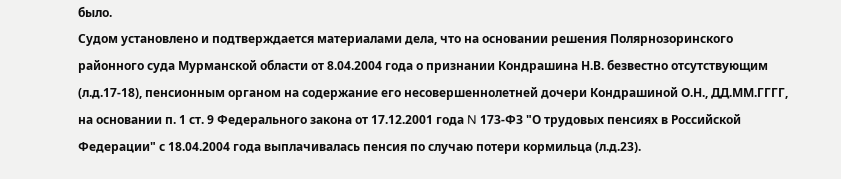было.
Судом установлено и подтверждается материалами дела, что на основании решения Полярнозоринского районного суда Мурманской области от 8.04.2004 года о признании Кондрашина Н.В. безвестно отсутствующим (л.д.17-18), пенсионным органом на содержание его несовершеннолетней дочери Кондрашиной О.Н., ДД.ММ.ГГГГ, на основании п. 1 ст. 9 Федерального закона от 17.12.2001 года N 173-ФЗ "О трудовых пенсиях в Российской Федерации" с 18.04.2004 года выплачивалась пенсия по случаю потери кормильца (л.д.23).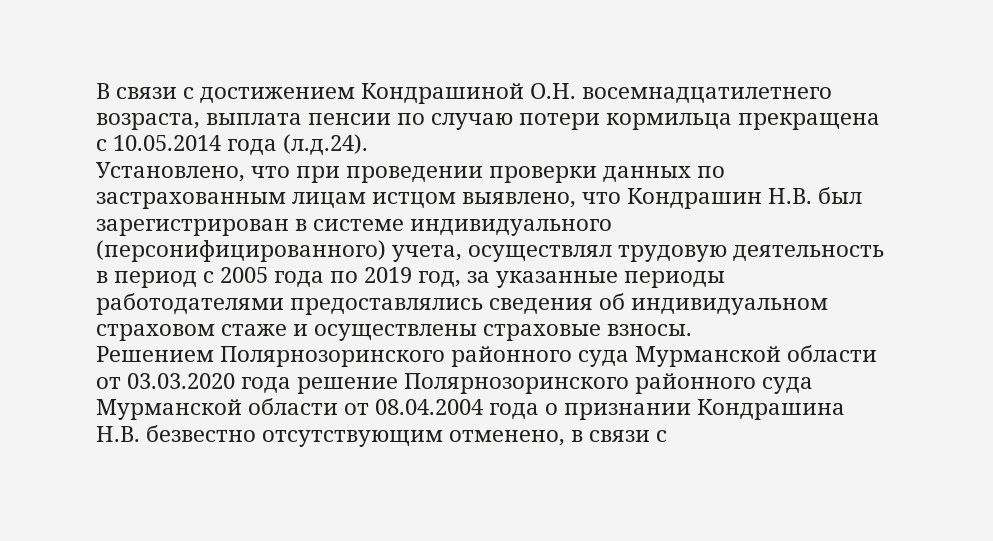В связи с достижением Кондрашиной О.Н. восемнадцатилетнего возраста, выплата пенсии по случаю потери кормильца прекращена с 10.05.2014 года (л.д.24).
Установлено, что при проведении проверки данных по застрахованным лицам истцом выявлено, что Кондрашин Н.В. был зарегистрирован в системе индивидуального (персонифицированного) учета, осуществлял трудовую деятельность в период с 2005 года по 2019 год, за указанные периоды работодателями предоставлялись сведения об индивидуальном страховом стаже и осуществлены страховые взносы.
Решением Полярнозоринского районного суда Мурманской области от 03.03.2020 года решение Полярнозоринского районного суда Мурманской области от 08.04.2004 года о признании Кондрашина Н.В. безвестно отсутствующим отменено, в связи с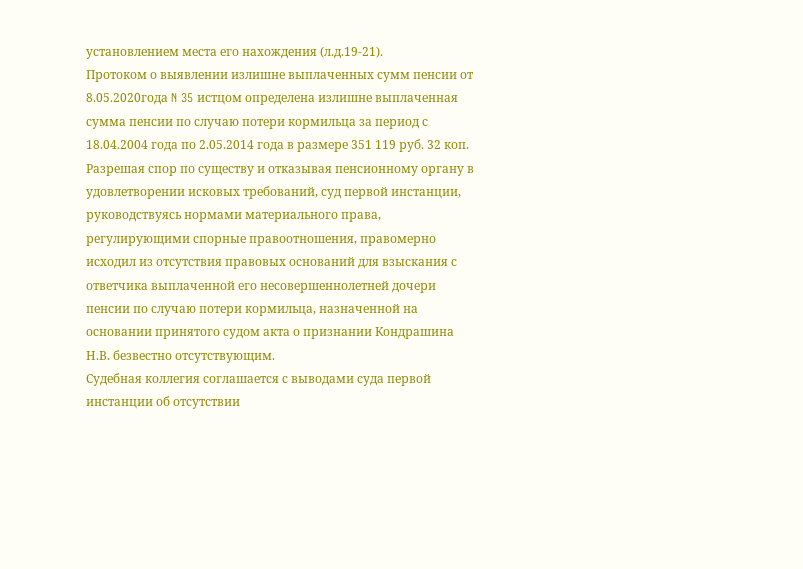установлением места его нахождения (л.д.19-21).
Протоком о выявлении излишне выплаченных сумм пенсии от 8.05.2020года N 35 истцом определена излишне выплаченная сумма пенсии по случаю потери кормильца за период с 18.04.2004 года по 2.05.2014 года в размере 351 119 руб. 32 коп.
Разрешая спор по существу и отказывая пенсионному органу в удовлетворении исковых требований, суд первой инстанции, руководствуясь нормами материального права, регулирующими спорные правоотношения, правомерно исходил из отсутствия правовых оснований для взыскания с ответчика выплаченной его несовершеннолетней дочери пенсии по случаю потери кормильца, назначенной на основании принятого судом акта о признании Кондрашина Н.В. безвестно отсутствующим.
Судебная коллегия соглашается с выводами суда первой инстанции об отсутствии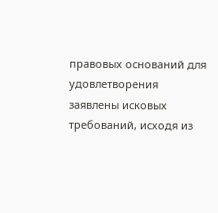правовых оснований для удовлетворения заявлены исковых требований, исходя из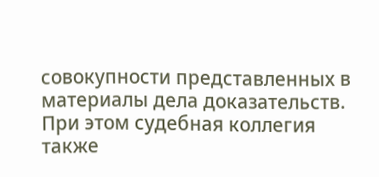совокупности представленных в материалы дела доказательств. При этом судебная коллегия также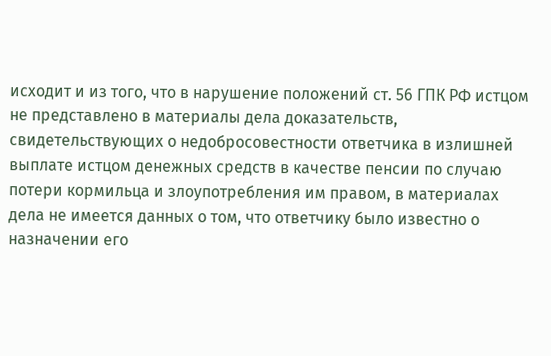исходит и из того, что в нарушение положений ст. 56 ГПК РФ истцом не представлено в материалы дела доказательств, свидетельствующих о недобросовестности ответчика в излишней выплате истцом денежных средств в качестве пенсии по случаю потери кормильца и злоупотребления им правом, в материалах дела не имеется данных о том, что ответчику было известно о назначении его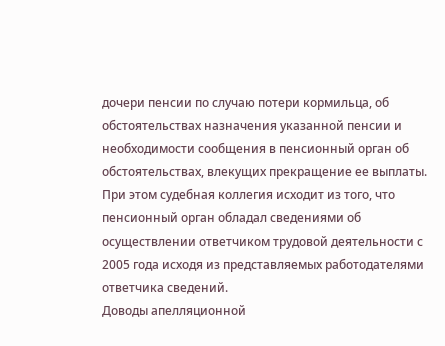дочери пенсии по случаю потери кормильца, об обстоятельствах назначения указанной пенсии и необходимости сообщения в пенсионный орган об обстоятельствах, влекущих прекращение ее выплаты.
При этом судебная коллегия исходит из того, что пенсионный орган обладал сведениями об осуществлении ответчиком трудовой деятельности с 2005 года исходя из представляемых работодателями ответчика сведений.
Доводы апелляционной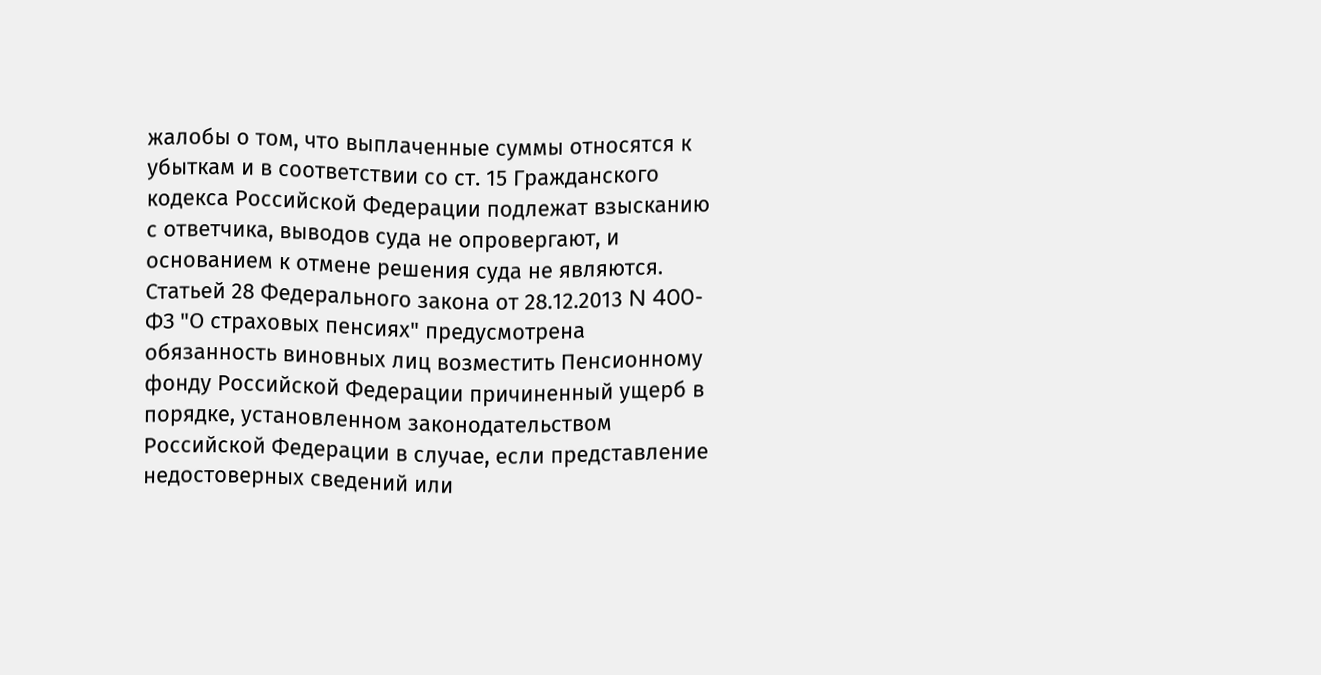жалобы о том, что выплаченные суммы относятся к убыткам и в соответствии со ст. 15 Гражданского кодекса Российской Федерации подлежат взысканию с ответчика, выводов суда не опровергают, и основанием к отмене решения суда не являются.
Статьей 28 Федерального закона от 28.12.2013 N 400-ФЗ "О страховых пенсиях" предусмотрена обязанность виновных лиц возместить Пенсионному фонду Российской Федерации причиненный ущерб в порядке, установленном законодательством Российской Федерации в случае, если представление недостоверных сведений или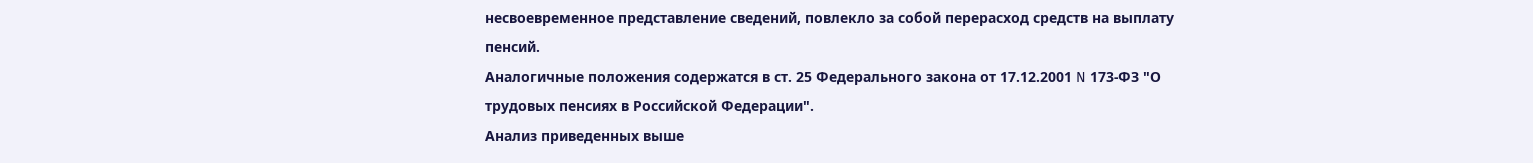несвоевременное представление сведений, повлекло за собой перерасход средств на выплату пенсий.
Аналогичные положения содержатся в ст. 25 Федерального закона от 17.12.2001 N 173-ФЗ "О трудовых пенсиях в Российской Федерации".
Анализ приведенных выше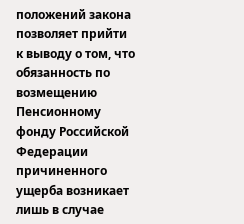положений закона позволяет прийти к выводу о том, что обязанность по возмещению Пенсионному фонду Российской Федерации причиненного ущерба возникает лишь в случае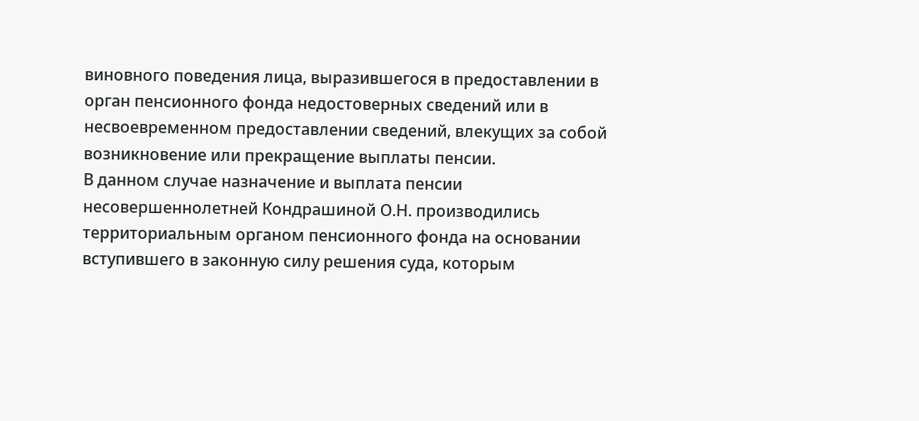виновного поведения лица, выразившегося в предоставлении в орган пенсионного фонда недостоверных сведений или в несвоевременном предоставлении сведений, влекущих за собой возникновение или прекращение выплаты пенсии.
В данном случае назначение и выплата пенсии несовершеннолетней Кондрашиной О.Н. производились территориальным органом пенсионного фонда на основании вступившего в законную силу решения суда, которым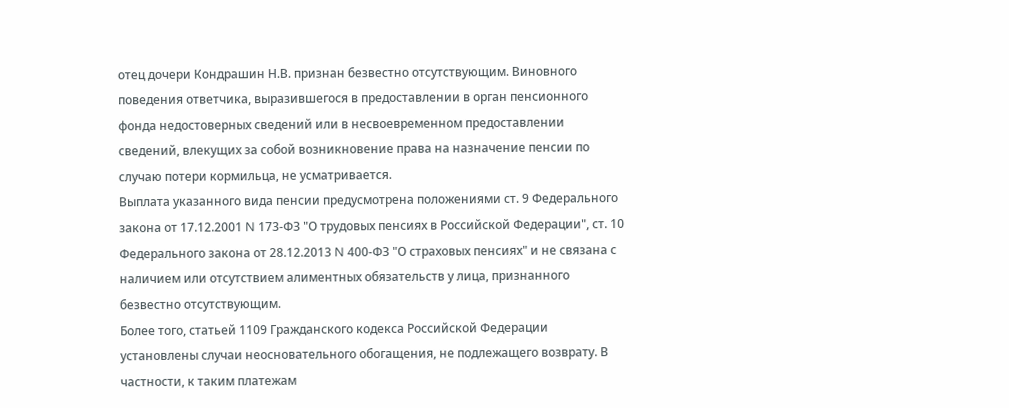отец дочери Кондрашин Н.В. признан безвестно отсутствующим. Виновного поведения ответчика, выразившегося в предоставлении в орган пенсионного фонда недостоверных сведений или в несвоевременном предоставлении сведений, влекущих за собой возникновение права на назначение пенсии по случаю потери кормильца, не усматривается.
Выплата указанного вида пенсии предусмотрена положениями ст. 9 Федерального закона от 17.12.2001 N 173-ФЗ "О трудовых пенсиях в Российской Федерации", ст. 10 Федерального закона от 28.12.2013 N 400-ФЗ "О страховых пенсиях" и не связана с наличием или отсутствием алиментных обязательств у лица, признанного безвестно отсутствующим.
Более того, статьей 1109 Гражданского кодекса Российской Федерации установлены случаи неосновательного обогащения, не подлежащего возврату. В частности, к таким платежам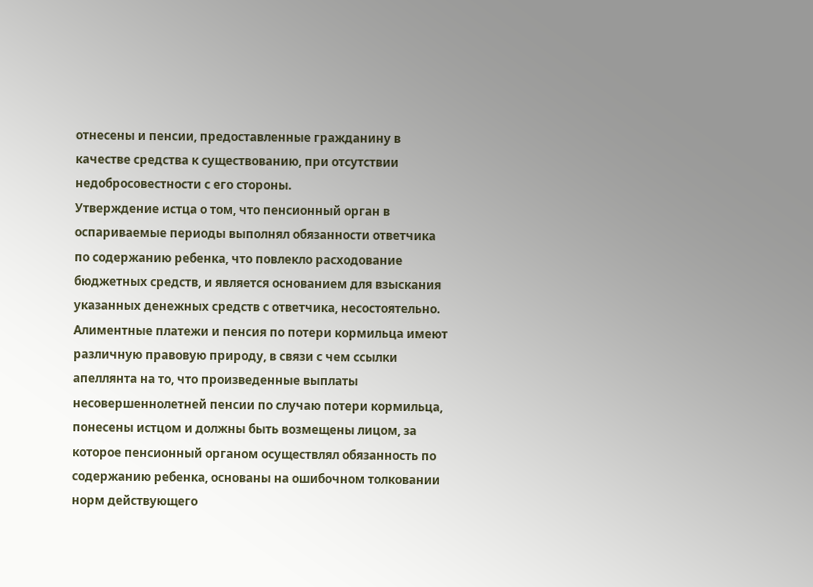отнесены и пенсии, предоставленные гражданину в качестве средства к существованию, при отсутствии недобросовестности с его стороны.
Утверждение истца о том, что пенсионный орган в оспариваемые периоды выполнял обязанности ответчика по содержанию ребенка, что повлекло расходование бюджетных средств, и является основанием для взыскания указанных денежных средств с ответчика, несостоятельно.
Алиментные платежи и пенсия по потери кормильца имеют различную правовую природу, в связи с чем ссылки апеллянта на то, что произведенные выплаты несовершеннолетней пенсии по случаю потери кормильца, понесены истцом и должны быть возмещены лицом, за которое пенсионный органом осуществлял обязанность по содержанию ребенка, основаны на ошибочном толковании норм действующего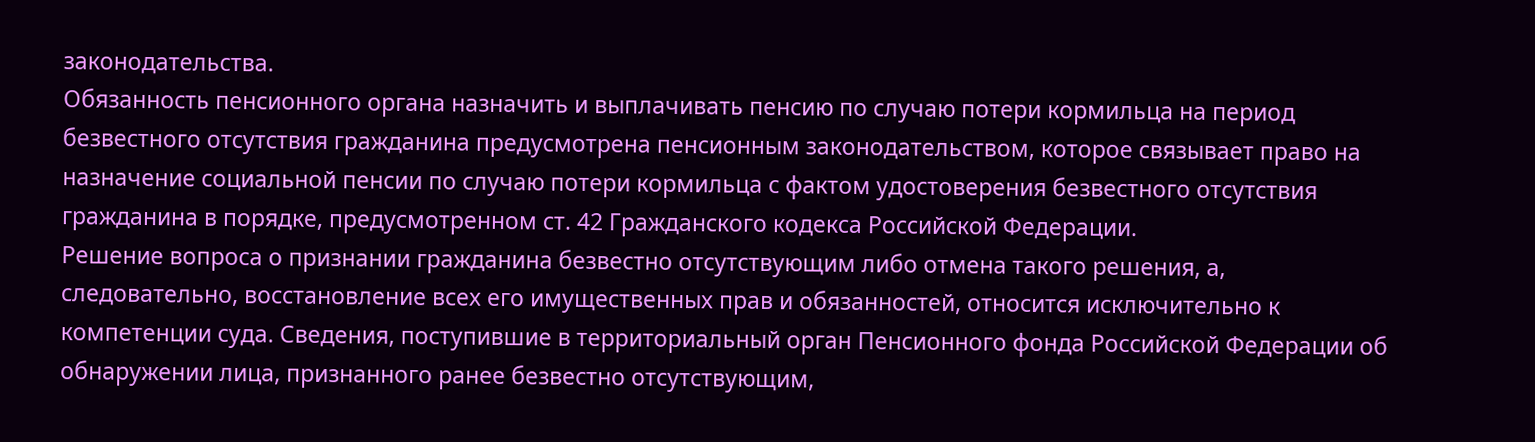законодательства.
Обязанность пенсионного органа назначить и выплачивать пенсию по случаю потери кормильца на период безвестного отсутствия гражданина предусмотрена пенсионным законодательством, которое связывает право на назначение социальной пенсии по случаю потери кормильца с фактом удостоверения безвестного отсутствия гражданина в порядке, предусмотренном ст. 42 Гражданского кодекса Российской Федерации.
Решение вопроса о признании гражданина безвестно отсутствующим либо отмена такого решения, а, следовательно, восстановление всех его имущественных прав и обязанностей, относится исключительно к компетенции суда. Сведения, поступившие в территориальный орган Пенсионного фонда Российской Федерации об обнаружении лица, признанного ранее безвестно отсутствующим,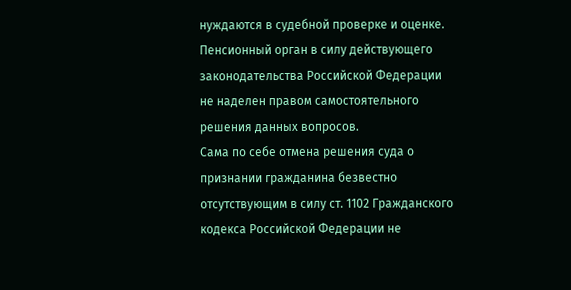нуждаются в судебной проверке и оценке. Пенсионный орган в силу действующего законодательства Российской Федерации не наделен правом самостоятельного решения данных вопросов.
Сама по себе отмена решения суда о признании гражданина безвестно отсутствующим в силу ст. 1102 Гражданского кодекса Российской Федерации не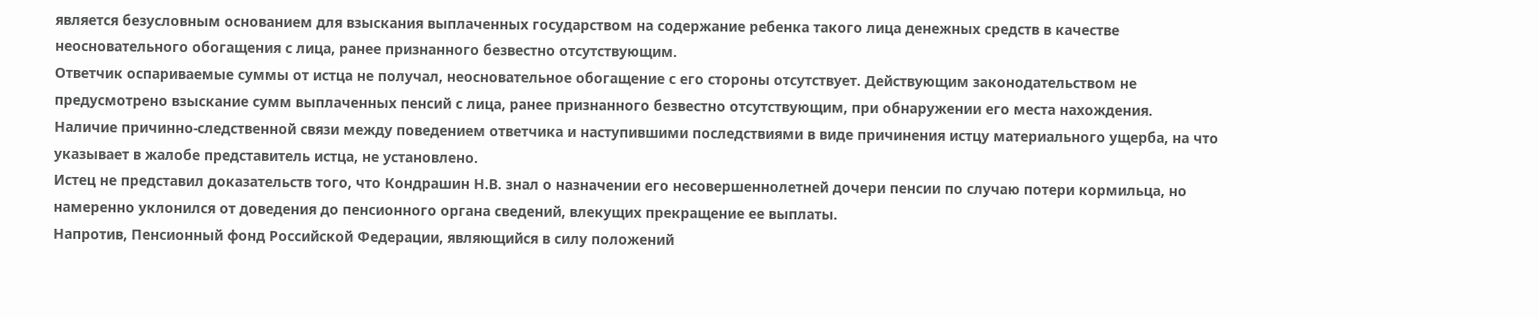является безусловным основанием для взыскания выплаченных государством на содержание ребенка такого лица денежных средств в качестве неосновательного обогащения с лица, ранее признанного безвестно отсутствующим.
Ответчик оспариваемые суммы от истца не получал, неосновательное обогащение с его стороны отсутствует. Действующим законодательством не предусмотрено взыскание сумм выплаченных пенсий с лица, ранее признанного безвестно отсутствующим, при обнаружении его места нахождения.
Наличие причинно-следственной связи между поведением ответчика и наступившими последствиями в виде причинения истцу материального ущерба, на что указывает в жалобе представитель истца, не установлено.
Истец не представил доказательств того, что Кондрашин Н.В. знал о назначении его несовершеннолетней дочери пенсии по случаю потери кормильца, но намеренно уклонился от доведения до пенсионного органа сведений, влекущих прекращение ее выплаты.
Напротив, Пенсионный фонд Российской Федерации, являющийся в силу положений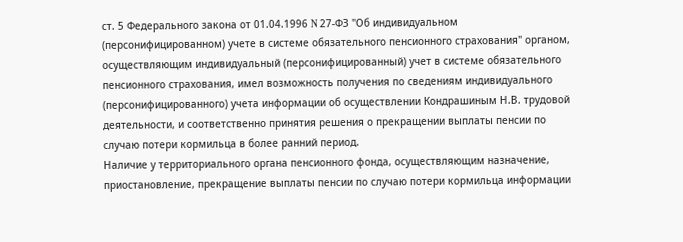ст. 5 Федерального закона от 01.04.1996 N 27-ФЗ "Об индивидуальном (персонифицированном) учете в системе обязательного пенсионного страхования" органом, осуществляющим индивидуальный (персонифицированный) учет в системе обязательного пенсионного страхования, имел возможность получения по сведениям индивидуального (персонифицированного) учета информации об осуществлении Кондрашиным Н.В. трудовой деятельности, и соответственно принятия решения о прекращении выплаты пенсии по случаю потери кормильца в более ранний период.
Наличие у территориального органа пенсионного фонда, осуществляющим назначение, приостановление, прекращение выплаты пенсии по случаю потери кормильца информации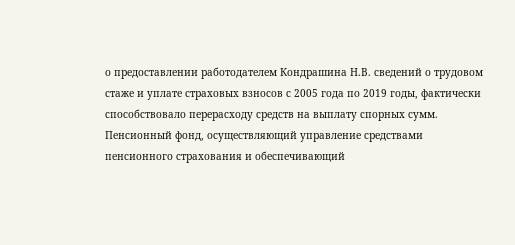о предоставлении работодателем Кондрашина Н.В. сведений о трудовом стаже и уплате страховых взносов с 2005 года по 2019 годы, фактически способствовало перерасходу средств на выплату спорных сумм.
Пенсионный фонд, осуществляющий управление средствами пенсионного страхования и обеспечивающий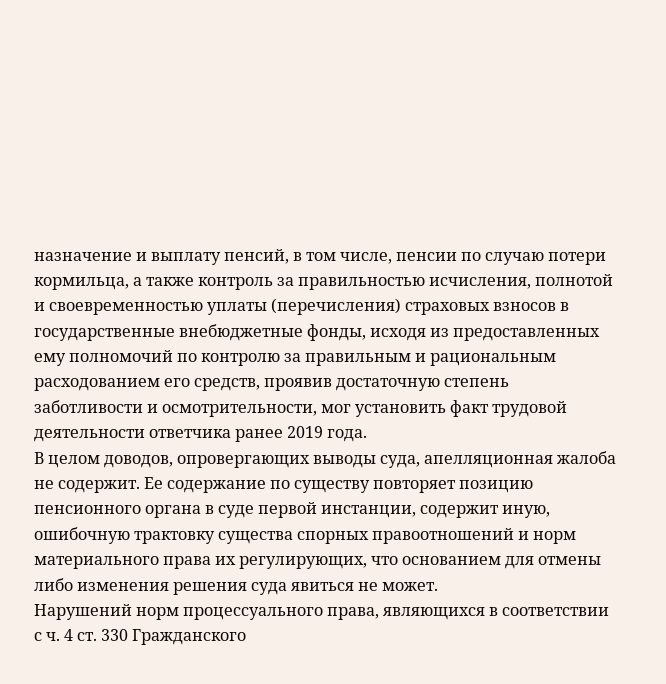назначение и выплату пенсий, в том числе, пенсии по случаю потери кормильца, а также контроль за правильностью исчисления, полнотой и своевременностью уплаты (перечисления) страховых взносов в государственные внебюджетные фонды, исходя из предоставленных ему полномочий по контролю за правильным и рациональным расходованием его средств, проявив достаточную степень заботливости и осмотрительности, мог установить факт трудовой деятельности ответчика ранее 2019 года.
В целом доводов, опровергающих выводы суда, апелляционная жалоба не содержит. Ее содержание по существу повторяет позицию пенсионного органа в суде первой инстанции, содержит иную, ошибочную трактовку существа спорных правоотношений и норм материального права их регулирующих, что основанием для отмены либо изменения решения суда явиться не может.
Нарушений норм процессуального права, являющихся в соответствии с ч. 4 ст. 330 Гражданского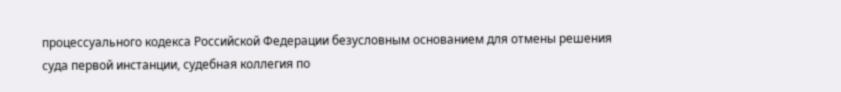процессуального кодекса Российской Федерации безусловным основанием для отмены решения суда первой инстанции, судебная коллегия по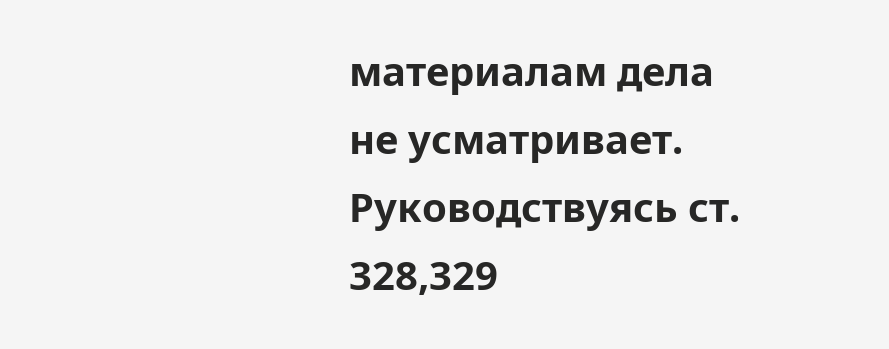материалам дела не усматривает.
Руководствуясь ст. 328,329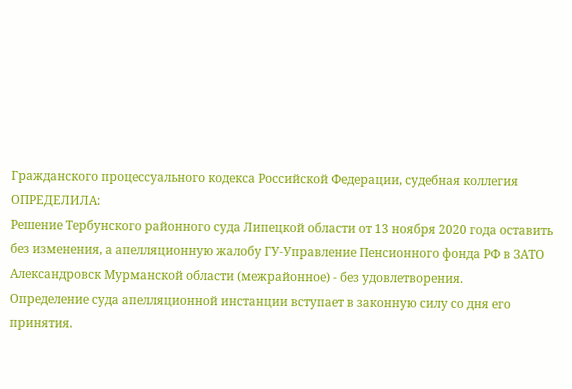Гражданского процессуального кодекса Российской Федерации, судебная коллегия
ОПРЕДЕЛИЛА:
Решение Тербунского районного суда Липецкой области от 13 ноября 2020 года оставить без изменения, а апелляционную жалобу ГУ-Управление Пенсионного фонда РФ в ЗАТО Александровск Мурманской области (межрайонное) - без удовлетворения.
Определение суда апелляционной инстанции вступает в законную силу со дня его принятия.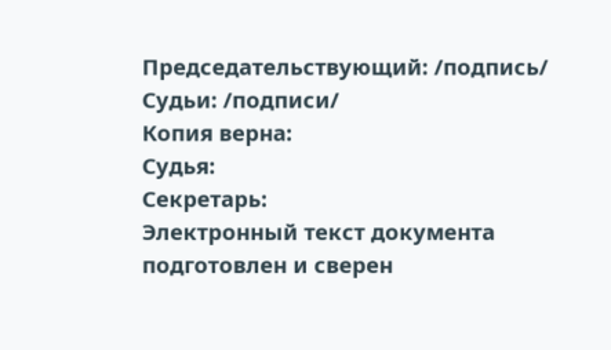Председательствующий: /подпись/
Судьи: /подписи/
Копия верна:
Судья:
Секретарь:
Электронный текст документа
подготовлен и сверен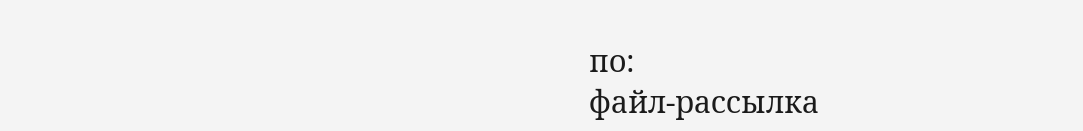по:
файл-рассылка